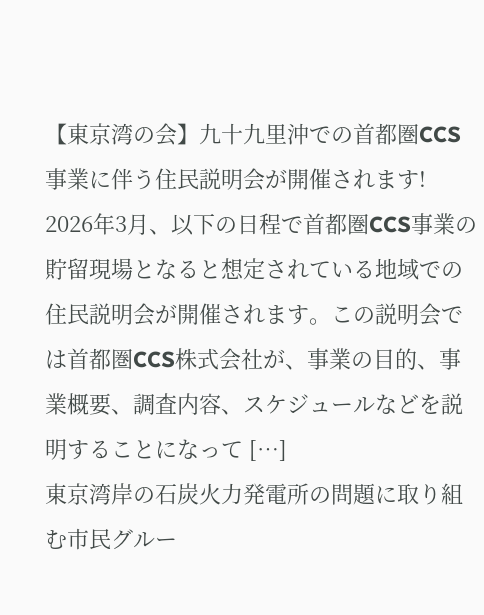【東京湾の会】九十九里沖での首都圏CCS事業に伴う住民説明会が開催されます!
2026年3月、以下の日程で首都圏CCS事業の貯留現場となると想定されている地域での住民説明会が開催されます。この説明会では首都圏CCS株式会社が、事業の目的、事業概要、調査内容、スケジュールなどを説明することになって […]
東京湾岸の石炭火力発電所の問題に取り組む市民グルー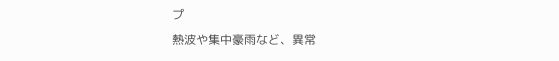プ
熱波や集中豪雨など、異常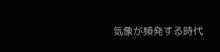気象が頻発する時代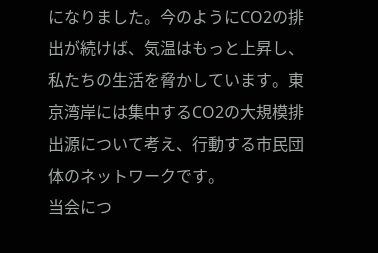になりました。今のようにCO2の排出が続けば、気温はもっと上昇し、私たちの生活を脅かしています。東京湾岸には集中するCO2の大規模排出源について考え、行動する市民団体のネットワークです。
当会につ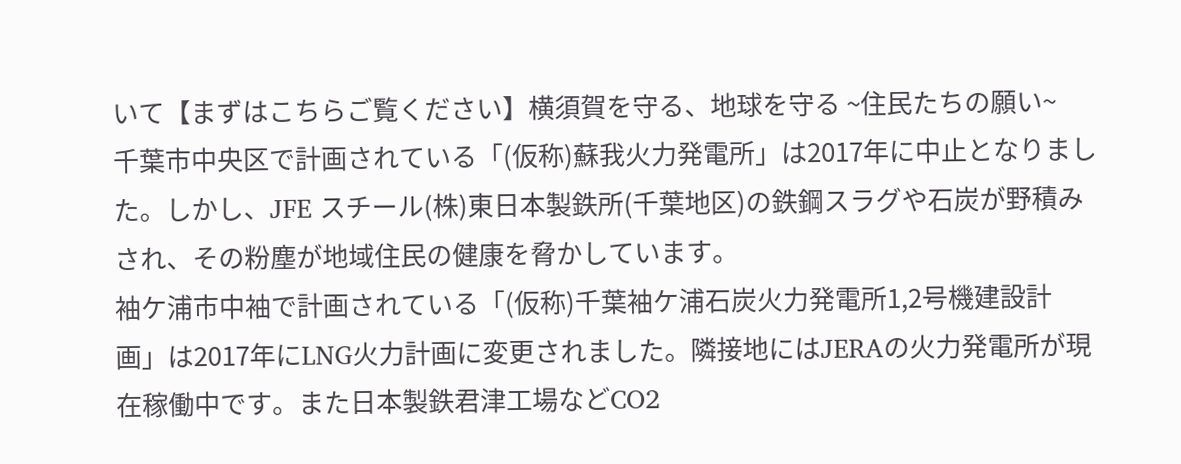いて【まずはこちらご覧ください】横須賀を守る、地球を守る ~住民たちの願い~
千葉市中央区で計画されている「(仮称)蘇我火力発電所」は2017年に中止となりました。しかし、JFE スチール(株)東日本製鉄所(千葉地区)の鉄鋼スラグや石炭が野積みされ、その粉塵が地域住民の健康を脅かしています。
袖ケ浦市中袖で計画されている「(仮称)千葉袖ケ浦石炭火力発電所1,2号機建設計画」は2017年にLNG火力計画に変更されました。隣接地にはJERAの火力発電所が現在稼働中です。また日本製鉄君津工場などCO2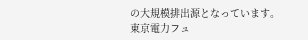の大規模排出源となっています。
東京電力フュ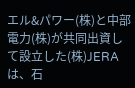エル&パワー(株)と中部電力(株)が共同出資して設立した(株)JERAは、石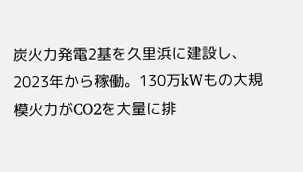炭火力発電2基を久里浜に建設し、2023年から稼働。130万kWもの大規模火力がCO2を大量に排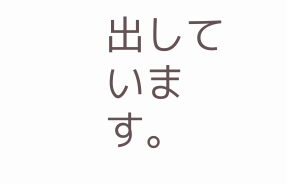出しています。